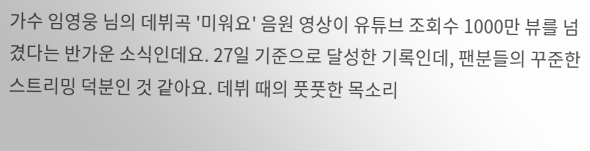가수 임영웅 님의 데뷔곡 '미워요' 음원 영상이 유튜브 조회수 1000만 뷰를 넘겼다는 반가운 소식인데요. 27일 기준으로 달성한 기록인데, 팬분들의 꾸준한 스트리밍 덕분인 것 같아요. 데뷔 때의 풋풋한 목소리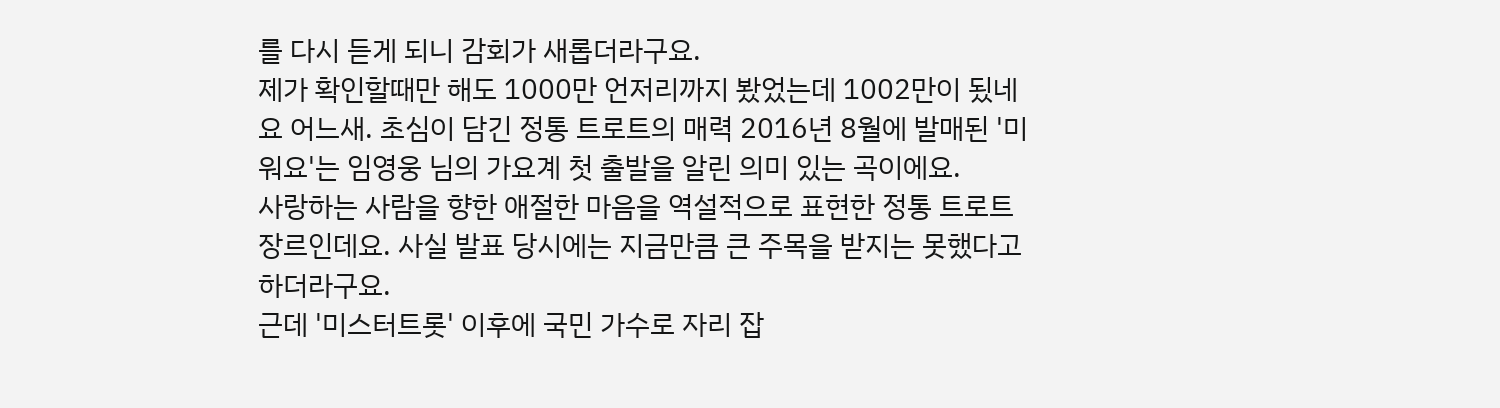를 다시 듣게 되니 감회가 새롭더라구요.
제가 확인할때만 해도 1000만 언저리까지 봤었는데 1002만이 됬네요 어느새. 초심이 담긴 정통 트로트의 매력 2016년 8월에 발매된 '미워요'는 임영웅 님의 가요계 첫 출발을 알린 의미 있는 곡이에요.
사랑하는 사람을 향한 애절한 마음을 역설적으로 표현한 정통 트로트 장르인데요. 사실 발표 당시에는 지금만큼 큰 주목을 받지는 못했다고 하더라구요.
근데 '미스터트롯' 이후에 국민 가수로 자리 잡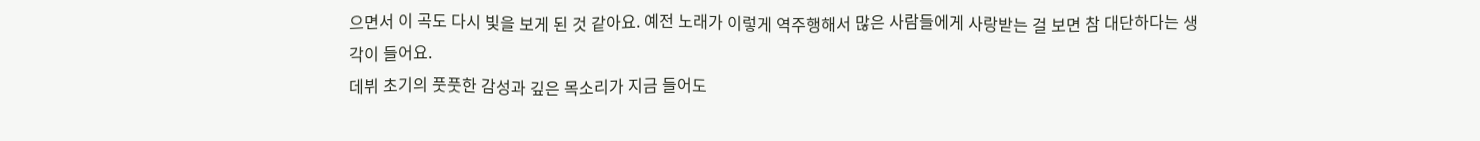으면서 이 곡도 다시 빛을 보게 된 것 같아요. 예전 노래가 이렇게 역주행해서 많은 사람들에게 사랑받는 걸 보면 참 대단하다는 생각이 들어요.
데뷔 초기의 풋풋한 감성과 깊은 목소리가 지금 들어도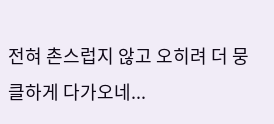전혀 촌스럽지 않고 오히려 더 뭉클하게 다가오네...